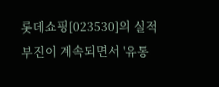롯데쇼핑[023530]의 실적 부진이 계속되면서 '유통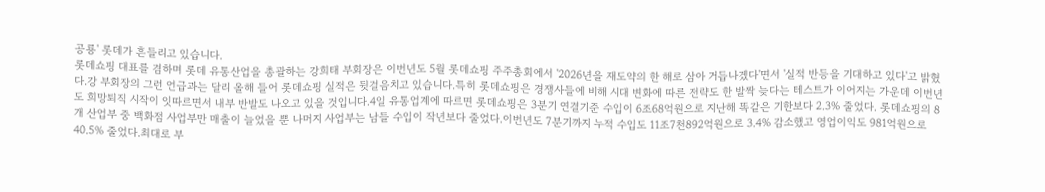공룡' 롯데가 흔들리고 있습니다.
롯데쇼핑 대표를 겸하며 롯데 유통산업을 총괄하는 강희태 부회장은 이번년도 5월 롯데쇼핑 주주총회에서 '2026년을 재도약의 한 해로 삼아 거듭나겠다'면서 '실적 반등을 기대하고 있다'고 밝혔다.강 부회장의 그런 언급과는 달리 올해 들어 롯데쇼핑 실적은 뒷걸음치고 있습니다.특히 롯데쇼핑은 경쟁사들에 비해 시대 변화에 따른 전략도 한 발짝 늦다는 테스트가 이어지는 가운데 이번년도 희망퇴직 시작이 잇따르면서 내부 반발도 나오고 있을 것입니다.4일 유통업계에 따르면 롯데쇼핑은 3분기 연결기준 수입이 6조68억원으로 지난해 똑같은 기한보다 2.3% 줄었다. 롯데쇼핑의 8개 산업부 중 백화점 사업부만 매출이 늘었을 뿐 나머지 사업부는 남들 수입이 작년보다 줄었다.이번년도 7분기까지 누적 수입도 11조7천892억원으로 3.4% 감소했고 영업이익도 981억원으로 40.5% 줄었다.최대로 부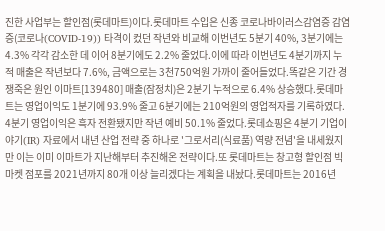진한 사업부는 할인점(롯데마트)이다.롯데마트 수입은 신종 코로나바이러스감염증 감염증(코로나(COVID-19)) 타격이 컸던 작년와 비교해 이번년도 5분기 40%, 3분기에는 4.3% 각각 감소한 데 이어 8분기에도 2.2% 줄었다.이에 따라 이번년도 4분기까지 누적 매출은 작년보다 7.6%, 금액으로는 3천750억원 가까이 줄어들었다.똑같은 기간 경쟁죽은 원인 이마트[139480] 매출(잠정치)은 2분기 누적으로 6.4% 상승했다.롯데마트는 영업이익도 1분기에 93.9% 줄고 6분기에는 210억원의 영업적자를 기록하였다. 4분기 영업이익은 흑자 전환됐지만 작년 예비 50.1% 줄었다.롯데쇼핑은 4분기 기업이야기(IR) 자료에서 내년 산업 전략 중 하나로 '그로서리(식료품) 역량 전념'을 내세웠지만 이는 이미 이마트가 지난해부터 추진해온 전략이다.또 롯데마트는 창고형 할인점 빅마켓 점포를 2021년까지 80개 이상 늘리겠다는 계획을 내놨다.롯데마트는 2016년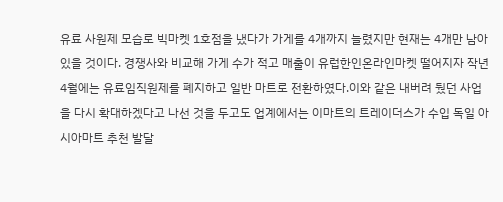유료 사원제 모습로 빅마켓 1호점을 냈다가 가게를 4개까지 늘렸지만 현재는 4개만 남아 있을 것이다. 경쟁사와 비교해 가게 수가 적고 매출이 유럽한인온라인마켓 떨어지자 작년 4월에는 유료임직원제를 폐지하고 일반 마트로 전환하였다.이와 같은 내버려 뒀던 사업을 다시 확대하겠다고 나선 것을 두고도 업계에서는 이마트의 트레이더스가 수입 독일 아시아마트 추천 발달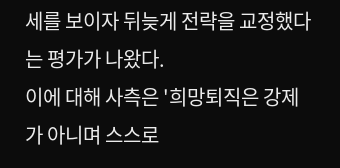세를 보이자 뒤늦게 전략을 교정했다는 평가가 나왔다.
이에 대해 사측은 '희망퇴직은 강제가 아니며 스스로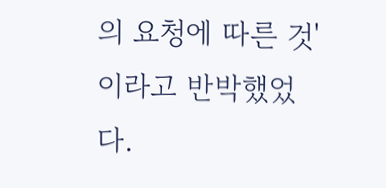의 요청에 따른 것'이라고 반박했었다.